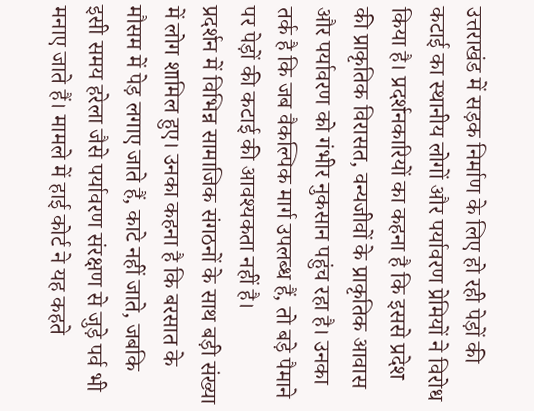उत्तराखंड में सड़क निर्माण के लिए हो रही पेड़ों की कटाई का स्थानीय लोगों और पर्यावरण प्रेमियों ने विरोध किया है। प्रदर्शनकारियों का कहना है कि इससे प्रदेश की प्राकृतिक विरासत, वन्यजीवों के प्राकृतिक आवास और पर्यावरण को गंभीर नुकसान पहुंच रहा है। उनका तर्क है कि जब वैकल्पिक मार्ग उपलब्ध हैं, तो बड़े पैमाने पर पेड़ों की कटाई की आवश्यकता नहीं है।
प्रदर्शन में विभिन्न सामाजिक संगठनों के साथ बड़ी संख्या में लोग शामिल हुए। उनका कहना है कि बरसात के मौसम में पेड़ लगाए जाते हैं, काटे नहीं जाते, जबकि इसी समय हरेला जैसे पर्यावरण संरक्षण से जुड़े पर्व भी मनाए जाते हैं। मामले में हाई कोर्ट ने यह कहते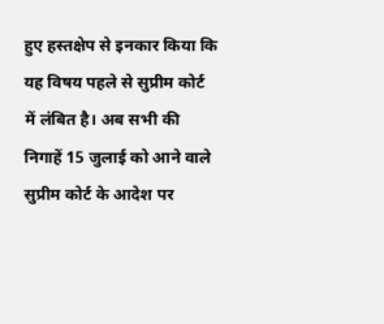हुए हस्तक्षेप से इनकार किया कि यह विषय पहले से सुप्रीम कोर्ट में लंबित है। अब सभी की निगाहें 15 जुलाई को आने वाले सुप्रीम कोर्ट के आदेश पर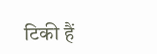टिकी हैं